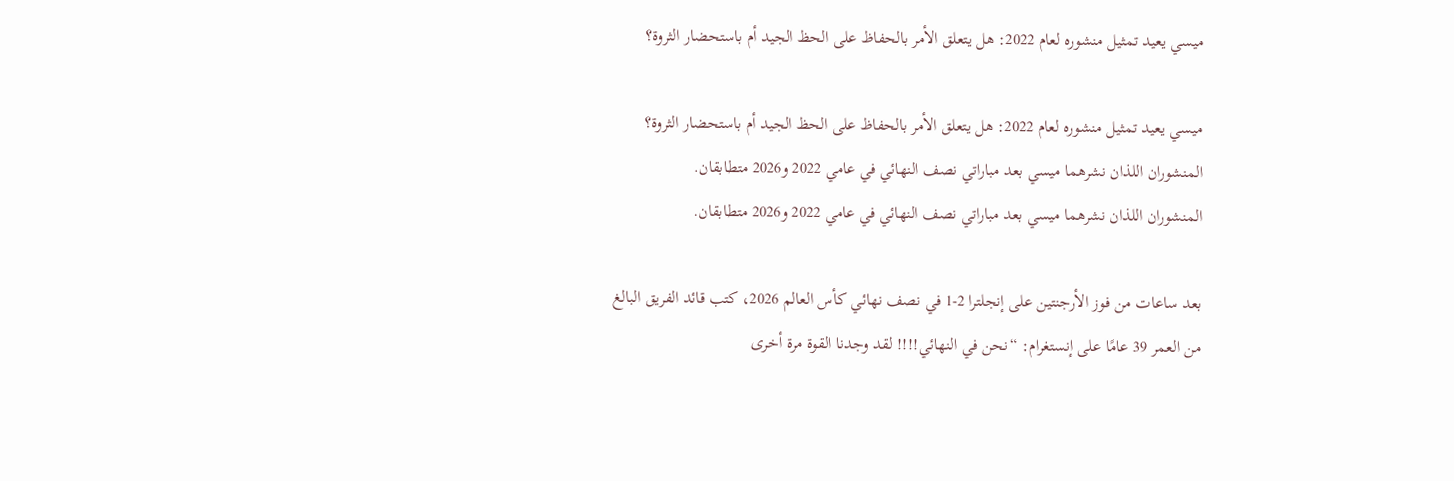ميسي يعيد تمثيل منشوره لعام 2022: هل يتعلق الأمر بالحفاظ على الحظ الجيد أم باستحضار الثروة؟

ميسي يعيد تمثيل منشوره لعام 2022: هل يتعلق الأمر بالحفاظ على الحظ الجيد أم باستحضار الثروة؟
المنشوران اللذان نشرهما ميسي بعد مباراتي نصف النهائي في عامي 2022 و2026 متطابقان.
المنشوران اللذان نشرهما ميسي بعد مباراتي نصف النهائي في عامي 2022 و2026 متطابقان.

بعد ساعات من فوز الأرجنتين على إنجلترا 2-1 في نصف نهائي كأس العالم 2026، كتب قائد الفريق البالغ من العمر 39 عامًا على إنستغرام: “نحن في النهائي!!!! لقد وجدنا القوة مرة أخرى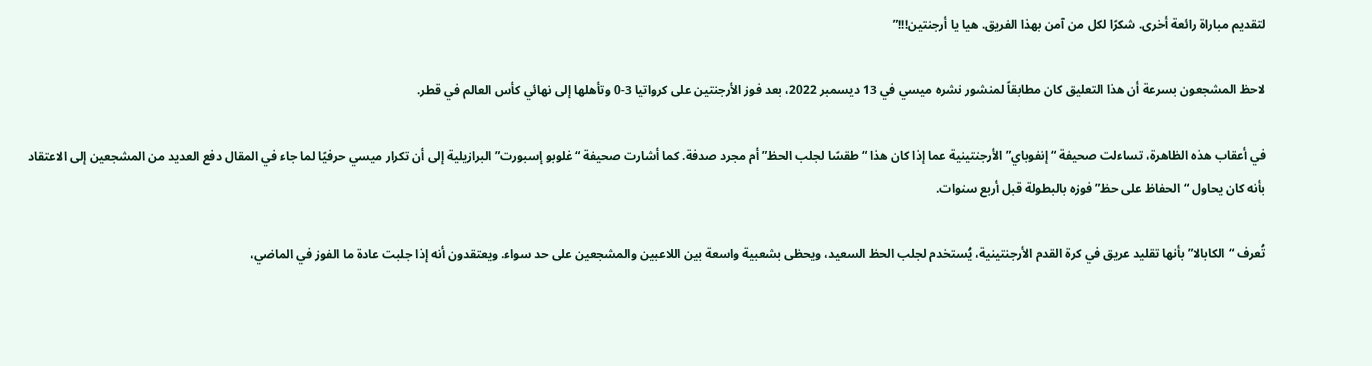لتقديم مباراة رائعة أخرى. شكرًا لكل من آمن بهذا الفريق. هيا يا أرجنتين!!!”

لاحظ المشجعون بسرعة أن هذا التعليق كان مطابقاً لمنشور نشره ميسي في 13 ديسمبر 2022، بعد فوز الأرجنتين على كرواتيا 3-0 وتأهلها إلى نهائي كأس العالم في قطر.

في أعقاب هذه الظاهرة، تساءلت صحيفة “إنفوباي” الأرجنتينية عما إذا كان هذا “طقسًا لجلب الحظ” أم مجرد صدفة. كما أشارت صحيفة “غلوبو إسبورت” البرازيلية إلى أن تكرار ميسي حرفيًا لما جاء في المقال دفع العديد من المشجعين إلى الاعتقاد بأنه كان يحاول “الحفاظ على حظ” فوزه بالبطولة قبل أربع سنوات.

تُعرف “الكابالا” بأنها تقليد عريق في كرة القدم الأرجنتينية، يُستخدم لجلب الحظ السعيد، ويحظى بشعبية واسعة بين اللاعبين والمشجعين على حد سواء. ويعتقدون أنه إذا جلبت عادة ما الفوز في الماضي،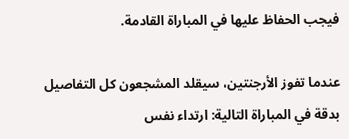فيجب الحفاظ عليها في المباراة القادمة.

عندما تفوز الأرجنتين، سيقلد المشجعون كل التفاصيل بدقة في المباراة التالية: ارتداء نفس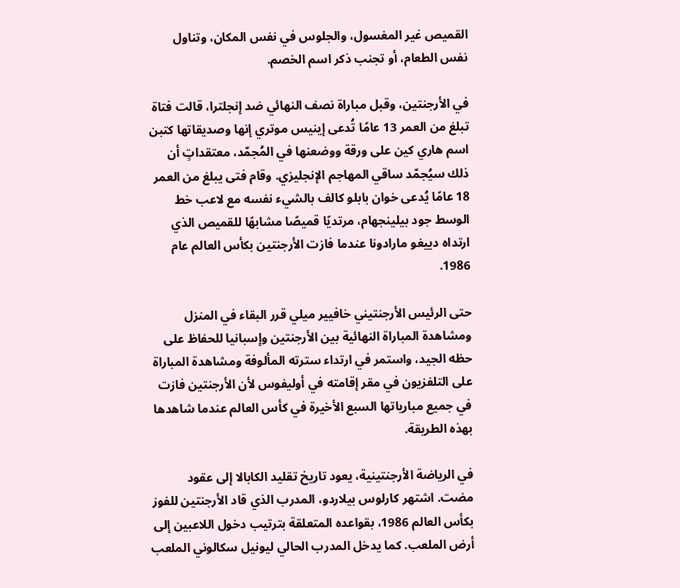القميص غير المغسول، والجلوس في نفس المكان، وتناول نفس الطعام، أو تجنب ذكر اسم الخصم.

في الأرجنتين، وقبل مباراة نصف النهائي ضد إنجلترا، قالت فتاة تبلغ من العمر 13 عامًا تُدعى إينيس موتري إنها وصديقاتها كتبن اسم هاري كين على ورقة ووضعنها في المُجمّد، معتقداتٍ أن ذلك سيُجمّد ساقي المهاجم الإنجليزي. وقام فتى يبلغ من العمر 18 عامًا يُدعى خوان بابلو كالف بالشيء نفسه مع لاعب خط الوسط جود بيلينجهام، مرتديًا قميصًا مشابهًا للقميص الذي ارتداه دييغو مارادونا عندما فازت الأرجنتين بكأس العالم عام 1986.

حتى الرئيس الأرجنتيني خافيير ميلي قرر البقاء في المنزل ومشاهدة المباراة النهائية بين الأرجنتين وإسبانيا للحفاظ على حظه الجيد، واستمر في ارتداء سترته المألوفة ومشاهدة المباراة على التلفزيون في مقر إقامته في أوليفوس لأن الأرجنتين فازت في جميع مبارياتها السبع الأخيرة في كأس العالم عندما شاهدها بهذه الطريقة.

في الرياضة الأرجنتينية، يعود تاريخ تقليد الكابالا إلى عقود مضت. اشتهر كارلوس بيلاردو، المدرب الذي قاد الأرجنتين للفوز بكأس العالم 1986، بقواعده المتعلقة بترتيب دخول اللاعبين إلى أرض الملعب. كما يدخل المدرب الحالي ليونيل سكالوني الملعب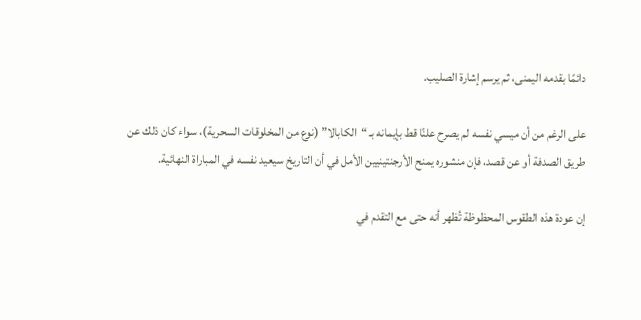دائمًا بقدمه اليمنى، ثم يرسم إشارة الصليب.

على الرغم من أن ميسي نفسه لم يصرح علنًا قط بإيمانه بـ “الكابالا” (نوع من المخلوقات السحرية)، سواء كان ذلك عن طريق الصدفة أو عن قصد، فإن منشوره يمنح الأرجنتينيين الأمل في أن التاريخ سيعيد نفسه في المباراة النهائية.

إن عودة هذه الطقوس المحظوظة تُظهر أنه حتى مع التقدم في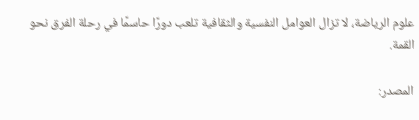علوم الرياضة، لا تزال العوامل النفسية والثقافية تلعب دورًا حاسمًا في رحلة الفرق نحو القمة.

المصدر: